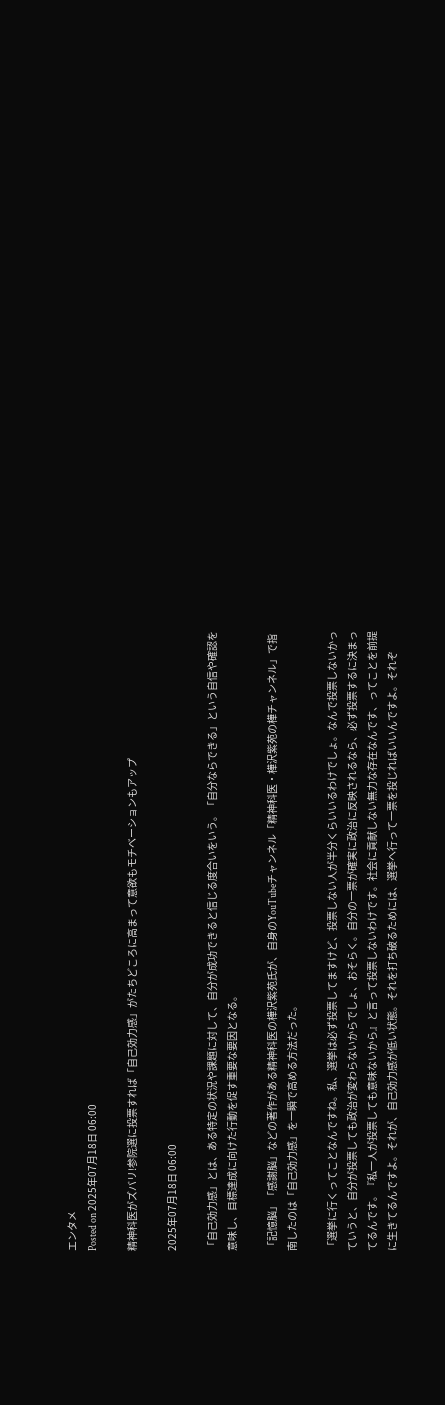エンタメ
Posted on 2025年07月18日 06:00

精神科医がズバリ!参院選に投票すれば「自己効力感」がたちどころに高まって意欲もモチベーションもアップ

2025年07月18日 06:00

「自己効力感」とは、ある特定の状況や課題に対して、自分が成功できると信じる度合いをいう。「自分ならできる」という自信や確認を意味し、目標達成に向けた行動を促す重要な要因となる。

「記憶脳」「感謝脳」などの著作がある精神科医の樺沢紫苑氏が、自身のYouTubeチャンネル「精神科医・樺沢紫苑の樺チャンネル」で指南したのは「自己効力感」を一瞬で高める方法だった。

「選挙に行くってことなんですね。私、選挙は必ず投票してますけど、投票しない人が半分くらいいるわけでしょ。なんで投票しないかっていうと、自分が投票しても政治が変わらないからでしょ、おそらく。自分の一票が確実に政治に反映されるなら、必ず投票するに決まってるんです。『私一人が投票しても意味ないから』と言って投票しないわけです。社会に貢献しない無力な存在なんです、ってことを前提に生きてるんですよ。それが、自己効力感が低い状態。それを打ち破るためには、選挙へ行って一票を投じればいいんですよ。それぞ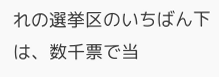れの選挙区のいちばん下は、数千票で当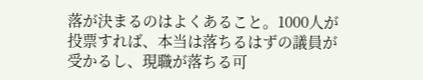落が決まるのはよくあること。1000人が投票すれば、本当は落ちるはずの議員が受かるし、現職が落ちる可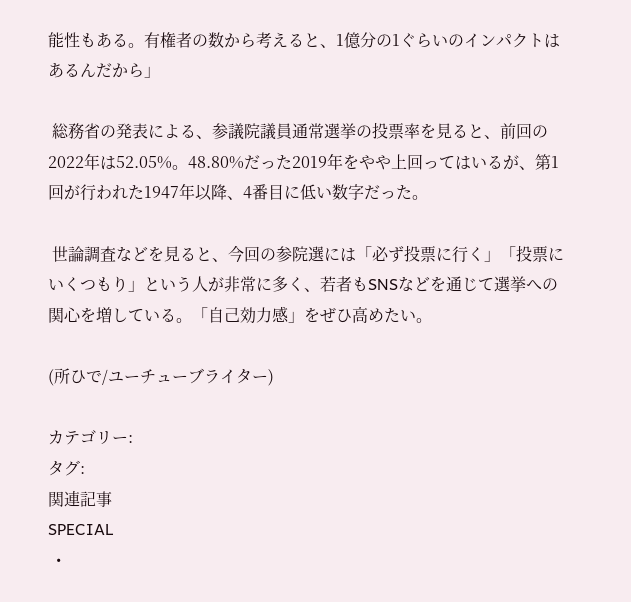能性もある。有権者の数から考えると、1億分の1ぐらいのインパクトはあるんだから」

 総務省の発表による、参議院議員通常選挙の投票率を見ると、前回の2022年は52.05%。48.80%だった2019年をやや上回ってはいるが、第1回が行われた1947年以降、4番目に低い数字だった。

 世論調査などを見ると、今回の参院選には「必ず投票に行く」「投票にいくつもり」という人が非常に多く、若者もSNSなどを通じて選挙への関心を増している。「自己効力感」をぜひ高めたい。

(所ひで/ユーチューブライター)

カテゴリー:
タグ:
関連記事
SPECIAL
  •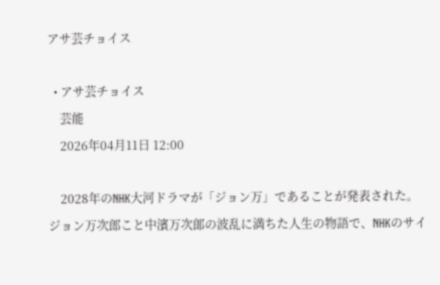アサ芸チョイス

  • アサ芸チョイス
    芸能
    2026年04月11日 12:00

    2028年のNHK大河ドラマが「ジョン万」であることが発表された。ジョン万次郎こと中濱万次郞の波乱に満ちた人生の物語で、NHKのサイ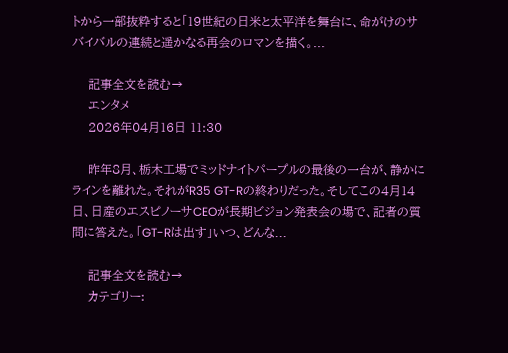トから一部抜粋すると「19世紀の日米と太平洋を舞台に、命がけのサバイバルの連続と遥かなる再会のロマンを描く。...

    記事全文を読む→
    エンタメ
    2026年04月16日 11:30

    昨年8月、栃木工場でミッドナイトパープルの最後の一台が、静かにラインを離れた。それがR35 GT-Rの終わりだった。そしてこの4月14日、日産のエスピノーサCEOが長期ビジョン発表会の場で、記者の質問に答えた。「GT-Rは出す」いつ、どんな...

    記事全文を読む→
    カテゴリー: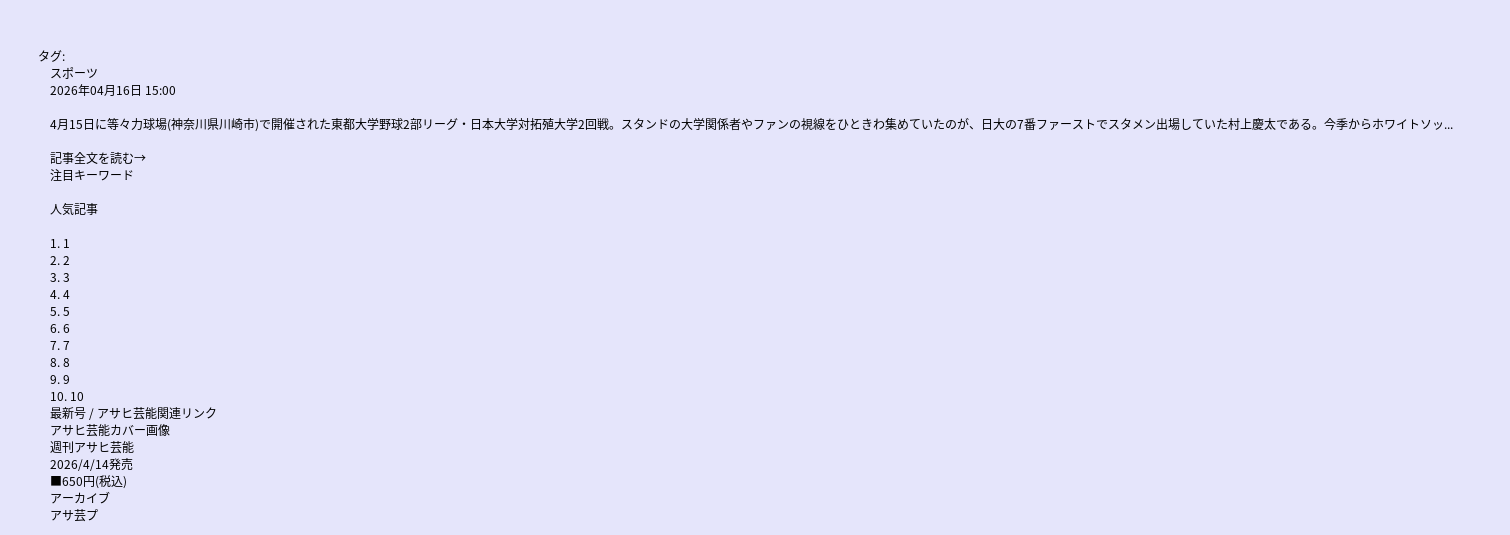タグ:
    スポーツ
    2026年04月16日 15:00

    4月15日に等々力球場(神奈川県川崎市)で開催された東都大学野球2部リーグ・日本大学対拓殖大学2回戦。スタンドの大学関係者やファンの視線をひときわ集めていたのが、日大の7番ファーストでスタメン出場していた村上慶太である。今季からホワイトソッ...

    記事全文を読む→
    注目キーワード

    人気記事

    1. 1
    2. 2
    3. 3
    4. 4
    5. 5
    6. 6
    7. 7
    8. 8
    9. 9
    10. 10
    最新号 / アサヒ芸能関連リンク
    アサヒ芸能カバー画像
    週刊アサヒ芸能
    2026/4/14発売
    ■650円(税込)
    アーカイブ
    アサ芸プ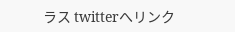ラス twitterへリンク